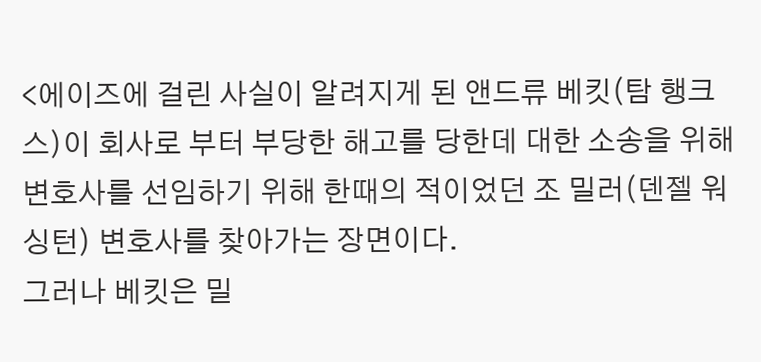<에이즈에 걸린 사실이 알려지게 된 앤드류 베킷(탐 행크스)이 회사로 부터 부당한 해고를 당한데 대한 소송을 위해 변호사를 선임하기 위해 한때의 적이었던 조 밀러(덴젤 워싱턴) 변호사를 찾아가는 장면이다.
그러나 베킷은 밀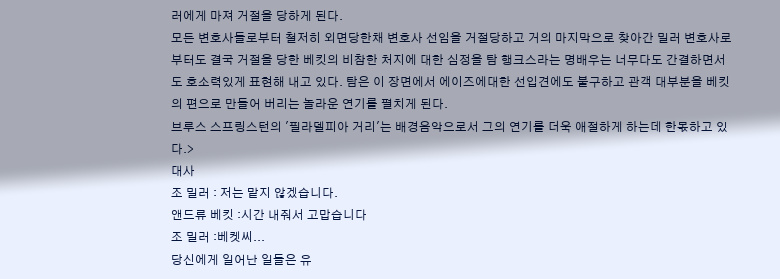러에게 마져 거절을 당하게 된다.
모든 변호사들로부터 철저히 외면당한채 변호사 선임을 거절당하고 거의 마지막으로 찾아간 밀러 변호사로부터도 결국 거절을 당한 베킷의 비참한 처지에 대한 심정을 탐 행크스라는 명배우는 너무다도 간결하면서도 호소력있게 표현해 내고 있다. 탐은 이 장면에서 에이즈에대한 선입견에도 불구하고 관객 대부분을 베킷의 편으로 만들어 버리는 놀라운 연기를 펼치게 된다.
브루스 스프링스턴의 '필라델피아 거리'는 배경음악으로서 그의 연기를 더욱 애절하게 하는데 한몫하고 있다.>
대사
조 밀러 : 저는 맡지 않겠습니다.
앤드류 베킷 :시간 내줘서 고맙습니다
조 밀러 :베켓씨...
당신에게 일어난 일들은 유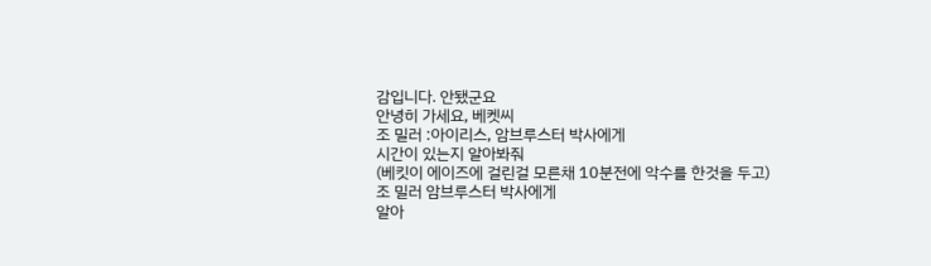감입니다. 안됐군요
안녕히 가세요, 베켓씨
조 밀러 :아이리스, 암브루스터 박사에게
시간이 있는지 알아봐줘
(베킷이 에이즈에 걸린걸 모른채 10분전에 악수를 한것을 두고)
조 밀러 암브루스터 박사에게
알아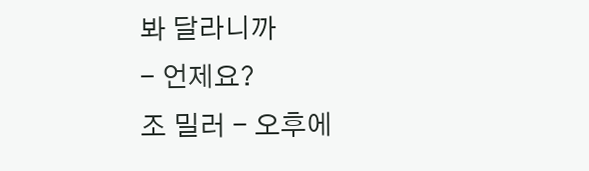봐 달라니까
- 언제요?
조 밀러 - 오후에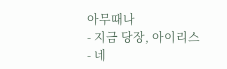아무때나
- 지금 당장, 아이리스
- 네